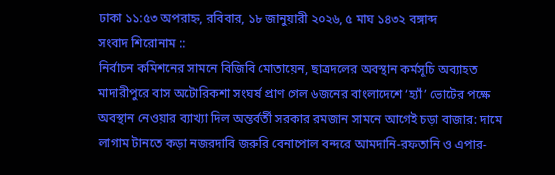ঢাকা ১১:৫৩ অপরাহ্ন, রবিবার, ১৮ জানুয়ারী ২০২৬, ৫ মাঘ ১৪৩২ বঙ্গাব্দ
সংবাদ শিরোনাম ::
নির্বাচন কমিশনের সামনে বিজিবি মোতায়েন, ছাত্রদলের অবস্থান কর্মসূচি অব্যাহত মাদারীপুরে বাস অটোরিকশা সংঘর্ষ প্রাণ গেল ৬জনের বাংলাদেশে ‘হ্যাঁ’ ভোটের পক্ষে অবস্থান নেওয়ার ব্যাখ্যা দিল অন্তর্বর্তী সরকার রমজান সামনে আগেই চড়া বাজার: দামে লাগাম টানতে কড়া নজরদাবি জরুরি বেনাপোল বন্দরে আমদানি-রফতানি ও এপার-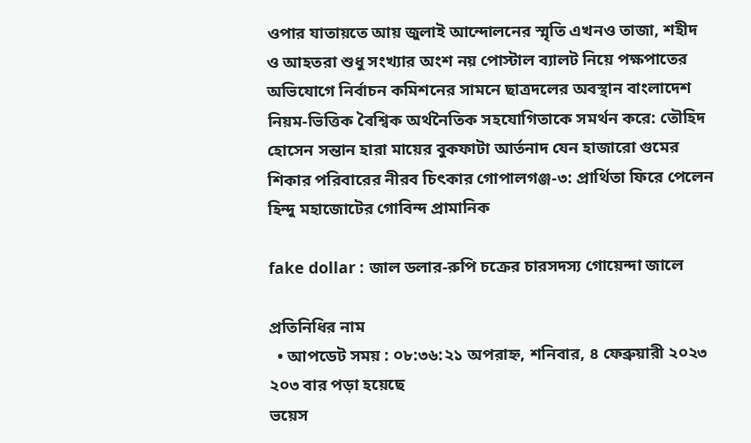ওপার যাতায়তে আয় জুলাই আন্দোলনের স্মৃতি এখনও তাজা, শহীদ ও আহতরা শুধু সংখ্যার অংশ নয় পোস্টাল ব্যালট নিয়ে পক্ষপাতের অভিযোগে নির্বাচন কমিশনের সামনে ছাত্রদলের অবস্থান বাংলাদেশ নিয়ম-ভিত্তিক বৈশ্বিক অর্থনৈতিক সহযোগিতাকে সমর্থন করে: তৌহিদ হোসেন সন্তান হারা মায়ের বুকফাটা আর্তনাদ যেন হাজারো গুমের শিকার পরিবারের নীরব চিৎকার গোপালগঞ্জ-৩: প্রার্থিতা ফিরে পেলেন হিন্দু মহাজোটের গোবিন্দ প্রামানিক

fake dollar : জাল ডলার-রুপি চক্রের চারসদস্য গোয়েন্দা জালে

প্রতিনিধির নাম
  • আপডেট সময় : ০৮:৩৬:২১ অপরাহ্ন, শনিবার, ৪ ফেব্রুয়ারী ২০২৩ ২০৩ বার পড়া হয়েছে
ভয়েস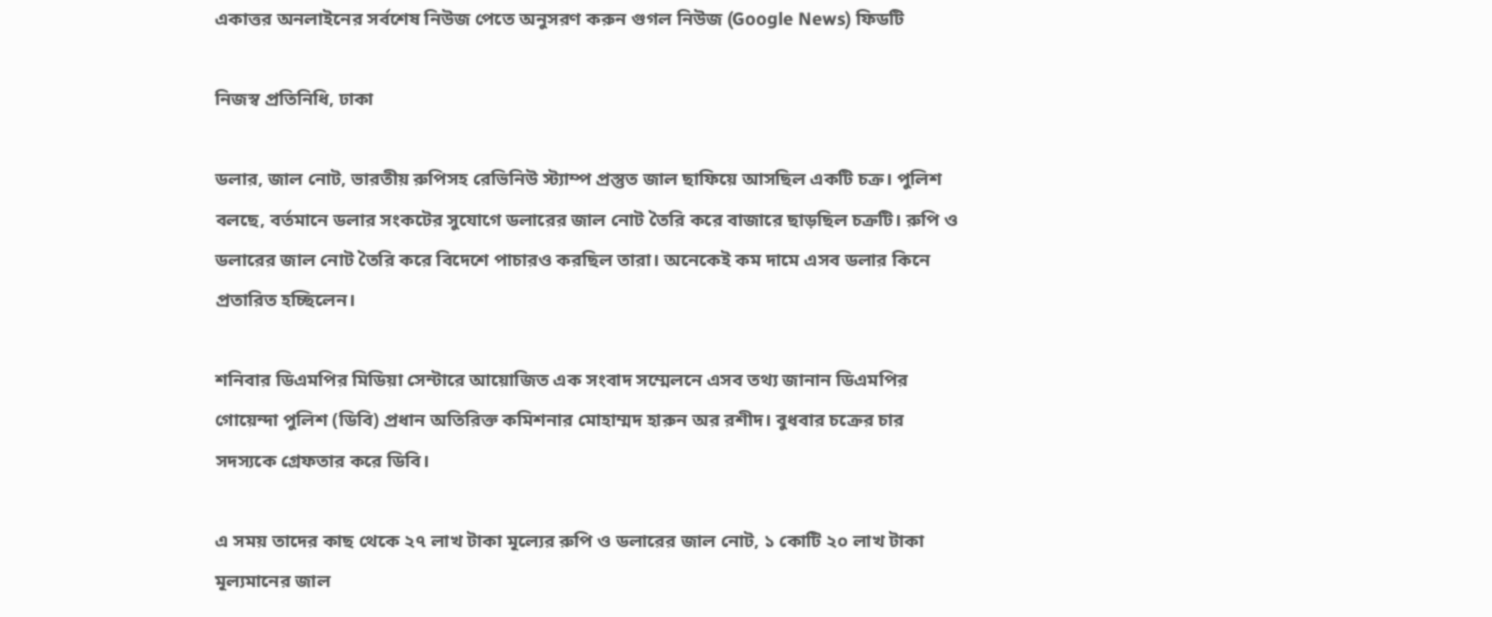একাত্তর অনলাইনের সর্বশেষ নিউজ পেতে অনুসরণ করুন গুগল নিউজ (Google News) ফিডটি

নিজস্ব প্রতিনিধি, ঢাকা

ডলার, জাল নোট, ভারতীয় রুপিসহ রেভিনিউ স্ট্যাম্প প্রস্তুত জাল ছাফিয়ে আসছিল একটি চক্র। পুলিশ বলছে, বর্তমানে ডলার সংকটের সুযোগে ডলারের জাল নোট তৈরি করে বাজারে ছাড়ছিল চক্রটি। রুপি ও ডলারের জাল নোট তৈরি করে বিদেশে পাচারও করছিল তারা। অনেকেই কম দামে এসব ডলার কিনে প্রতারিত হচ্ছিলেন।

শনিবার ডিএমপির মিডিয়া সেন্টারে আয়োজিত এক সংবাদ সম্মেলনে এসব তথ্য জানান ডিএমপির গোয়েন্দা পুলিশ (ডিবি) প্রধান অতিরিক্ত কমিশনার মোহাম্মদ হারুন অর রশীদ। বুধবার চক্রের চার সদস্যকে গ্রেফতার করে ডিবি।

এ সময় তাদের কাছ থেকে ২৭ লাখ টাকা মূল্যের রুপি ও ডলারের জাল নোট, ১ কোটি ২০ লাখ টাকা মূল্যমানের জাল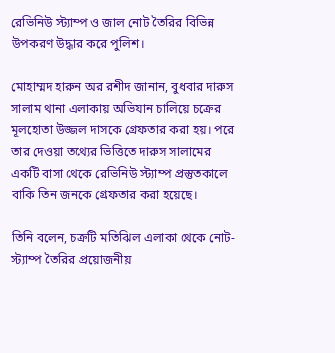রেভিনিউ স্ট্যাম্প ও জাল নোট তৈরির বিভিন্ন উপকরণ উদ্ধার করে পুলিশ।

মোহাম্মদ হারুন অর রশীদ জানান, বুধবার দারুস সালাম থানা এলাকায় অভিযান চালিয়ে চক্রের মূলহোতা উজ্জল দাসকে গ্রেফতার করা হয়। পরে তার দেওয়া তথ্যের ভিত্তিতে দারুস সালামের একটি বাসা থেকে রেভিনিউ স্ট্যাম্প প্রস্তুতকালে বাকি তিন জনকে গ্রেফতার করা হয়েছে।

তিনি বলেন, চক্রটি মতিঝিল এলাকা থেকে নোট-স্ট্যাম্প তৈরির প্রয়োজনীয়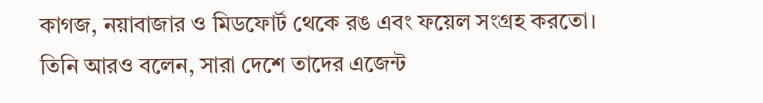কাগজ, নয়াবাজার ও মিডফোর্ট থেকে রঙ এবং ফয়েল সংগ্রহ করতো।
তিনি আরও বলেন, সারা দেশে তাদের এজেন্ট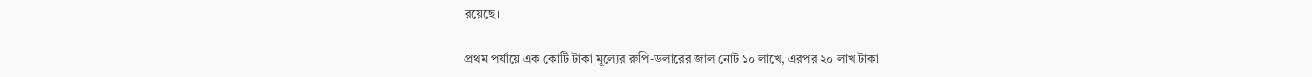রয়েছে।

প্রথম পর্যায়ে এক কোটি টাকা মূল্যের রুপি-ডলারের জাল নোট ১০ লাখে, এরপর ২০ লাখ টাকা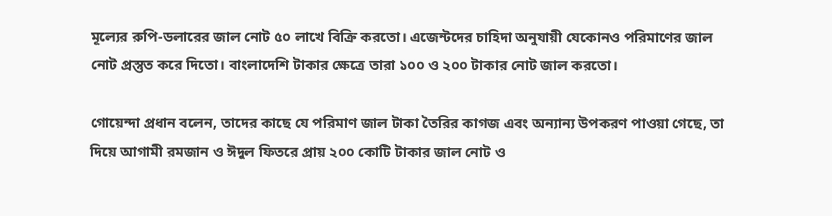মূল্যের রুপি-ডলারের জাল নোট ৫০ লাখে বিক্রি করতো। এজেন্টদের চাহিদা অনুযায়ী যেকোনও পরিমাণের জাল নোট প্রস্তুত করে দিতো। বাংলাদেশি টাকার ক্ষেত্রে তারা ১০০ ও ২০০ টাকার নোট জাল করতো।

গোয়েন্দা প্রধান বলেন, তাদের কাছে যে পরিমাণ জাল টাকা তৈরির কাগজ এবং অন্যান্য উপকরণ পাওয়া গেছে, তা দিয়ে আগামী রমজান ও ঈদুল ফিতরে প্রায় ২০০ কোটি টাকার জাল নোট ও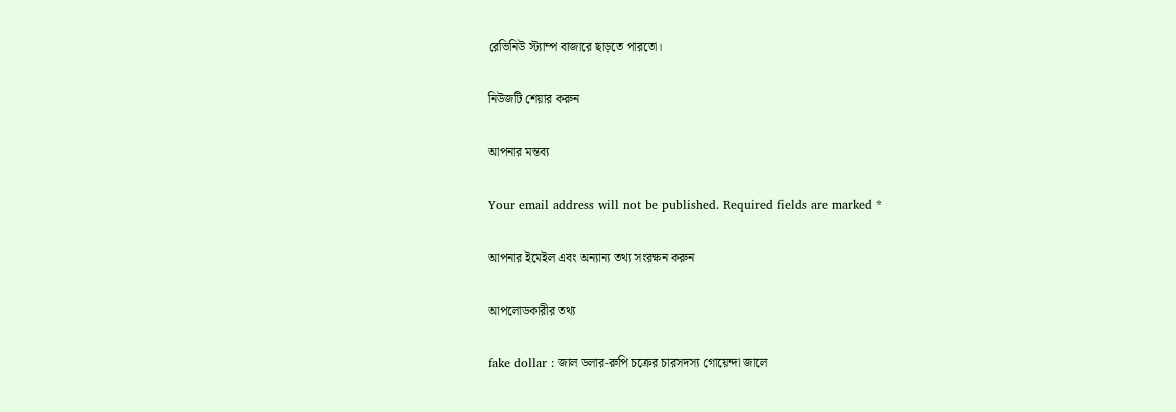রেভিনিউ স্ট্যাম্প বাজারে ছাড়তে পারতো।

নিউজটি শেয়ার করুন

আপনার মন্তব্য

Your email address will not be published. Required fields are marked *

আপনার ইমেইল এবং অন্যান্য তথ্য সংরক্ষন করুন

আপলোডকারীর তথ্য

fake dollar : জাল ডলার-রুপি চক্রের চারসদস্য গোয়েন্দা জালে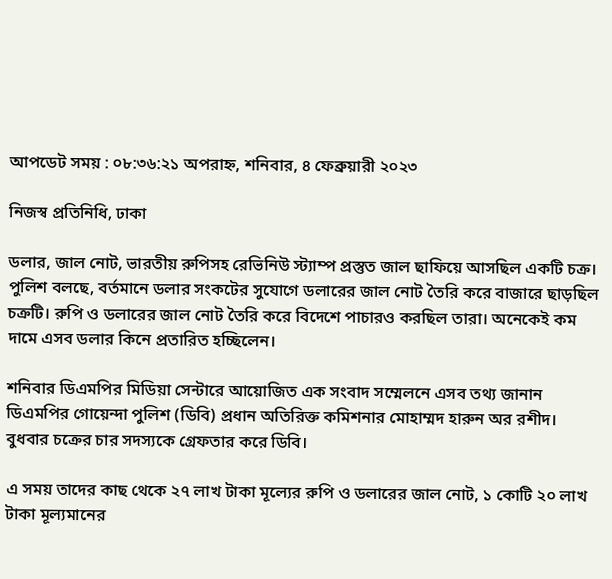আপডেট সময় : ০৮:৩৬:২১ অপরাহ্ন, শনিবার, ৪ ফেব্রুয়ারী ২০২৩

নিজস্ব প্রতিনিধি, ঢাকা

ডলার, জাল নোট, ভারতীয় রুপিসহ রেভিনিউ স্ট্যাম্প প্রস্তুত জাল ছাফিয়ে আসছিল একটি চক্র। পুলিশ বলছে, বর্তমানে ডলার সংকটের সুযোগে ডলারের জাল নোট তৈরি করে বাজারে ছাড়ছিল চক্রটি। রুপি ও ডলারের জাল নোট তৈরি করে বিদেশে পাচারও করছিল তারা। অনেকেই কম দামে এসব ডলার কিনে প্রতারিত হচ্ছিলেন।

শনিবার ডিএমপির মিডিয়া সেন্টারে আয়োজিত এক সংবাদ সম্মেলনে এসব তথ্য জানান ডিএমপির গোয়েন্দা পুলিশ (ডিবি) প্রধান অতিরিক্ত কমিশনার মোহাম্মদ হারুন অর রশীদ। বুধবার চক্রের চার সদস্যকে গ্রেফতার করে ডিবি।

এ সময় তাদের কাছ থেকে ২৭ লাখ টাকা মূল্যের রুপি ও ডলারের জাল নোট, ১ কোটি ২০ লাখ টাকা মূল্যমানের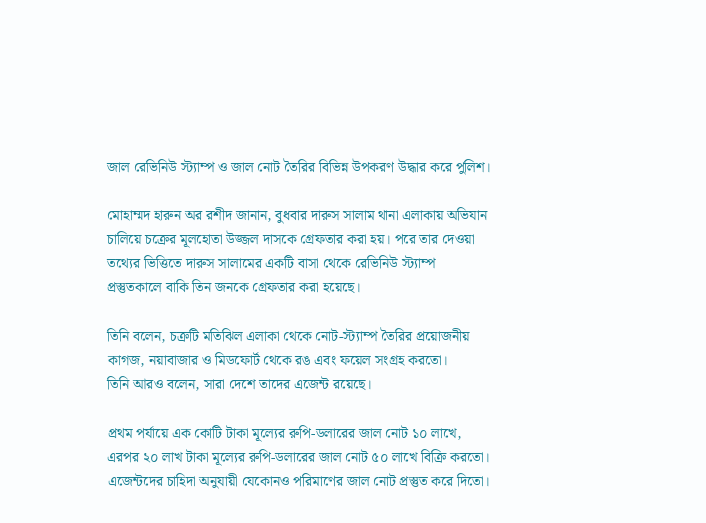জাল রেভিনিউ স্ট্যাম্প ও জাল নোট তৈরির বিভিন্ন উপকরণ উদ্ধার করে পুলিশ।

মোহাম্মদ হারুন অর রশীদ জানান, বুধবার দারুস সালাম থানা এলাকায় অভিযান চালিয়ে চক্রের মূলহোতা উজ্জল দাসকে গ্রেফতার করা হয়। পরে তার দেওয়া তথ্যের ভিত্তিতে দারুস সালামের একটি বাসা থেকে রেভিনিউ স্ট্যাম্প প্রস্তুতকালে বাকি তিন জনকে গ্রেফতার করা হয়েছে।

তিনি বলেন, চক্রটি মতিঝিল এলাকা থেকে নোট-স্ট্যাম্প তৈরির প্রয়োজনীয় কাগজ, নয়াবাজার ও মিডফোর্ট থেকে রঙ এবং ফয়েল সংগ্রহ করতো।
তিনি আরও বলেন, সারা দেশে তাদের এজেন্ট রয়েছে।

প্রথম পর্যায়ে এক কোটি টাকা মূল্যের রুপি-ডলারের জাল নোট ১০ লাখে, এরপর ২০ লাখ টাকা মূল্যের রুপি-ডলারের জাল নোট ৫০ লাখে বিক্রি করতো। এজেন্টদের চাহিদা অনুযায়ী যেকোনও পরিমাণের জাল নোট প্রস্তুত করে দিতো।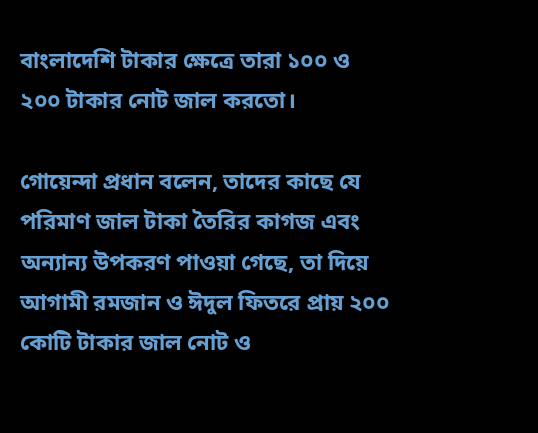বাংলাদেশি টাকার ক্ষেত্রে তারা ১০০ ও ২০০ টাকার নোট জাল করতো।

গোয়েন্দা প্রধান বলেন, তাদের কাছে যে পরিমাণ জাল টাকা তৈরির কাগজ এবং অন্যান্য উপকরণ পাওয়া গেছে, তা দিয়ে আগামী রমজান ও ঈদুল ফিতরে প্রায় ২০০ কোটি টাকার জাল নোট ও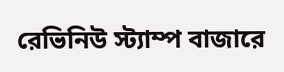রেভিনিউ স্ট্যাম্প বাজারে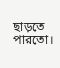ছাড়তে পারতো।